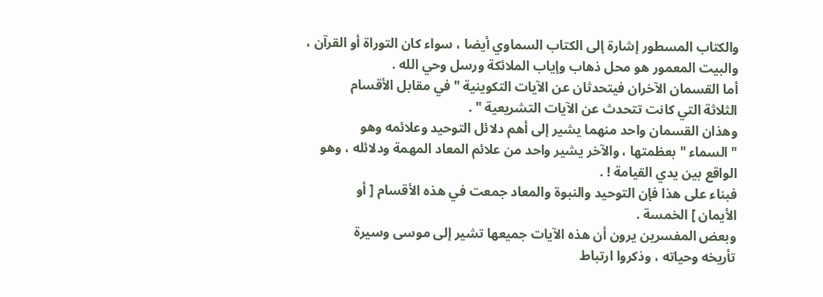والكتاب المسطور إشارة إلى الكتاب السماوي أيضا ، سواء كان التوراة أو القرآن ،
والبيت المعمور هو محل ذهاب وإياب الملائكة ورسل وحي الله .
أما القسمان الآخران فيتحدثان عن الآيات التكوينية " في مقابل الأقسام
الثلاثة التي كانت تتحدث عن الآيات التشريعية " .
وهذان القسمان واحد منهما يشير إلى أهم دلائل التوحيد وعلائمه وهو
" السماء " بعظمتها ، والآخر يشير واحد من علائم المعاد المهمة ودلائله ، وهو
الواقع بين يدي القيامة ! .
فبناء على هذا فإن التوحيد والنبوة والمعاد جمعت في هذه الأقسام [ أو
الأيمان ] الخمسة .
وبعض المفسرين يرون أن هذه الآيات جميعها تشير إلى موسى وسيرة
تأريخه وحياته ، وذكروا ارتباط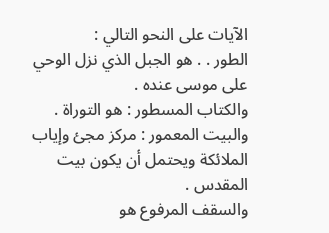الآيات على النحو التالي :
الطور . . هو الجبل الذي نزل الوحي على موسى عنده .
والكتاب المسطور : هو التوراة .
والبيت المعمور : مركز مجئ وإياب الملائكة ويحتمل أن يكون بيت
المقدس .
والسقف المرفوع هو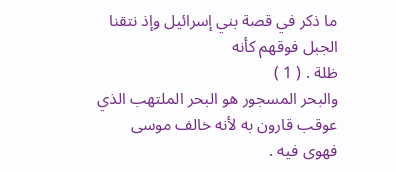ما ذكر في قصة بني إسرائيل وإذ نتقنا الجبل فوقهم كأنه
ظلة . ( 1 )
والبحر المسجور هو البحر الملتهب الذي عوقب قارون به لأنه خالف موسى
فهوى فيه .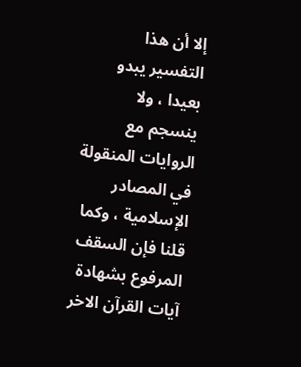إلا أن هذا التفسير يبدو بعيدا ، ولا ينسجم مع الروايات المنقولة في المصادر
الإسلامية ، وكما قلنا فإن السقف المرفوع بشهادة آيات القرآن الاخر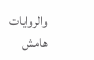والروايات
هامش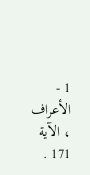1 - الأعراف ، الآية 171 .